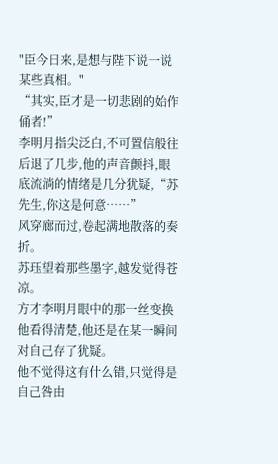"臣今日来,是想与陛下说一说某些真相。"
“其实,臣才是一切悲剧的始作俑者!”
李明月指尖泛白,不可置信般往后退了几步,他的声音颤抖,眼底流淌的情绪是几分犹疑,“苏先生,你这是何意……”
风穿廊而过,卷起满地散落的奏折。
苏珏望着那些墨字,越发觉得苍凉。
方才李明月眼中的那一丝变换他看得清楚,他还是在某一瞬间对自己存了犹疑。
他不觉得这有什么错,只觉得是自己咎由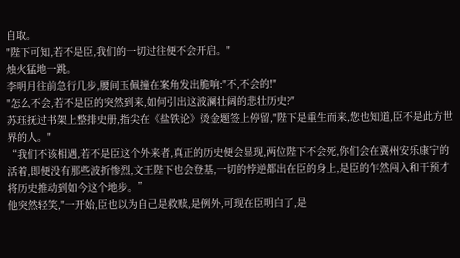自取。
"陛下可知,若不是臣,我们的一切过往便不会开启。"
烛火猛地一跳。
李明月往前急行几步,腰间玉佩撞在案角发出脆响:"不,不会的!"
"怎么不会,若不是臣的突然到来,如何引出这波澜壮阔的悲壮历史?"
苏珏抚过书架上整排史册,指尖在《盐铁论》烫金题签上停留,"陛下是重生而来,您也知道,臣不是此方世界的人。"
“我们不该相遇,若不是臣这个外来者,真正的历史便会显现,两位陛下不会死,你们会在冀州安乐康宁的活着,即便没有那些波折惨烈,文王陛下也会登基,一切的悖逆都出在臣的身上,是臣的乍然闯入和干预才将历史推动到如今这个地步。”
他突然轻笑,"一开始,臣也以为自己是救赎,是例外,可现在臣明白了,是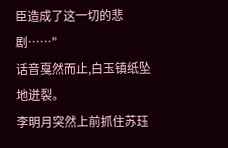臣造成了这一切的悲剧……"
话音戛然而止,白玉镇纸坠地迸裂。
李明月突然上前抓住苏珏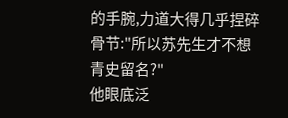的手腕,力道大得几乎捏碎骨节:"所以苏先生才不想青史留名?"
他眼底泛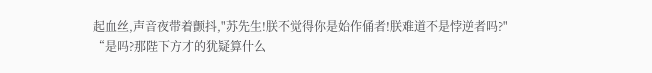起血丝,声音夜带着颤抖,"苏先生!朕不觉得你是始作俑者!朕难道不是悖逆者吗?"
“是吗?那陛下方才的犹疑算什么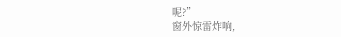呢?”
窗外惊雷炸响,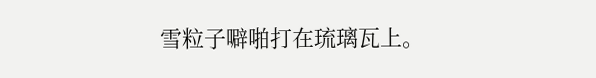雪粒子噼啪打在琉璃瓦上。